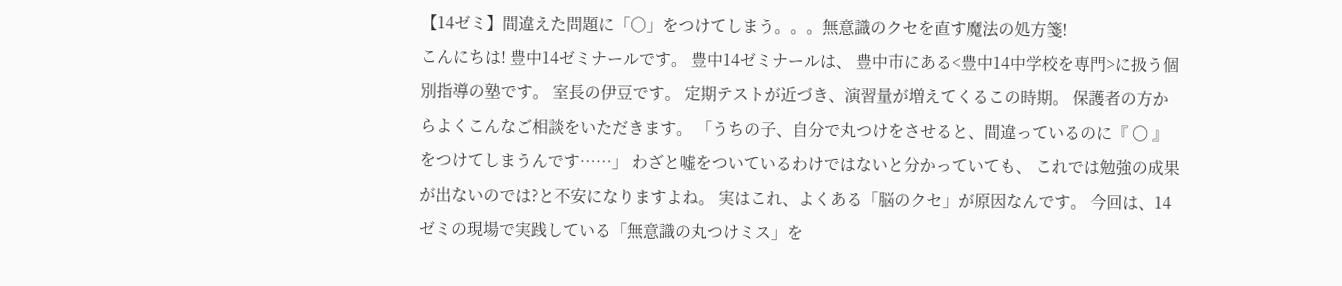【14ゼミ】間違えた問題に「○」をつけてしまう。。。無意識のクセを直す魔法の処方箋!
こんにちは! 豊中14ゼミナールです。 豊中14ゼミナールは、 豊中市にある<豊中14中学校を専門>に扱う個別指導の塾です。 室長の伊豆です。 定期テストが近づき、演習量が増えてくるこの時期。 保護者の方からよくこんなご相談をいただきます。 「うちの子、自分で丸つけをさせると、間違っているのに『 〇 』をつけてしまうんです……」 わざと嘘をついているわけではないと分かっていても、 これでは勉強の成果が出ないのでは?と不安になりますよね。 実はこれ、よくある「脳のクセ」が原因なんです。 今回は、14ゼミの現場で実践している「無意識の丸つけミス」を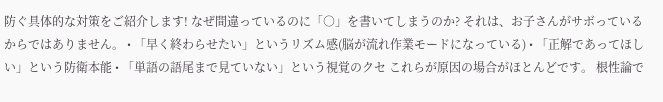防ぐ具体的な対策をご紹介します! なぜ間違っているのに「○」を書いてしまうのか? それは、お子さんがサボっているからではありません。 • 「早く終わらせたい」というリズム感(脳が流れ作業モードになっている) • 「正解であってほしい」という防衛本能 • 「単語の語尾まで見ていない」という視覚のクセ これらが原因の場合がほとんどです。 根性論で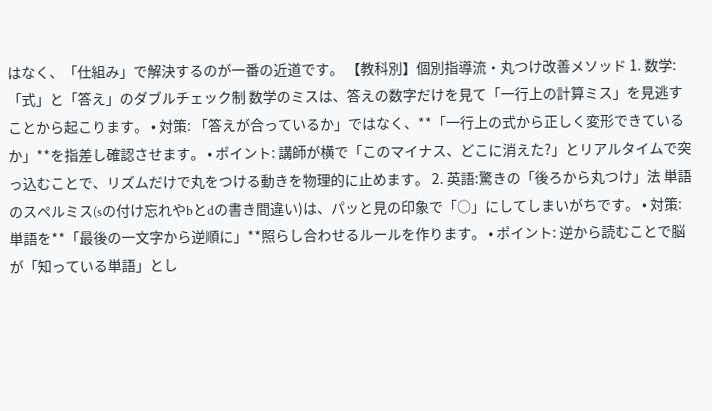はなく、「仕組み」で解決するのが一番の近道です。 【教科別】個別指導流・丸つけ改善メソッド 1. 数学:「式」と「答え」のダブルチェック制 数学のミスは、答えの数字だけを見て「一行上の計算ミス」を見逃すことから起こります。 • 対策: 「答えが合っているか」ではなく、**「一行上の式から正しく変形できているか」**を指差し確認させます。 • ポイント: 講師が横で「このマイナス、どこに消えた?」とリアルタイムで突っ込むことで、リズムだけで丸をつける動きを物理的に止めます。 2. 英語:驚きの「後ろから丸つけ」法 単語のスペルミス(sの付け忘れやbとdの書き間違い)は、パッと見の印象で「○」にしてしまいがちです。 • 対策: 単語を**「最後の一文字から逆順に」**照らし合わせるルールを作ります。 • ポイント: 逆から読むことで脳が「知っている単語」とし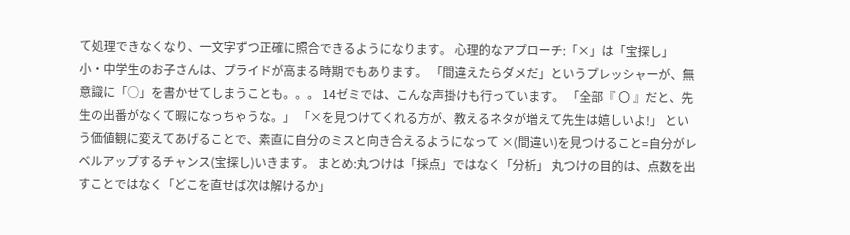て処理できなくなり、一文字ずつ正確に照合できるようになります。 心理的なアプローチ:「×」は「宝探し」 小・中学生のお子さんは、プライドが高まる時期でもあります。 「間違えたらダメだ」というプレッシャーが、無意識に「○」を書かせてしまうことも。。。 14ゼミでは、こんな声掛けも行っています。 「全部『 〇 』だと、先生の出番がなくて暇になっちゃうな。」 「×を見つけてくれる方が、教えるネタが増えて先生は嬉しいよ!」 という価値観に変えてあげることで、素直に自分のミスと向き合えるようになって ×(間違い)を見つけること=自分がレベルアップするチャンス(宝探し)いきます。 まとめ:丸つけは「採点」ではなく「分析」 丸つけの目的は、点数を出すことではなく「どこを直せば次は解けるか」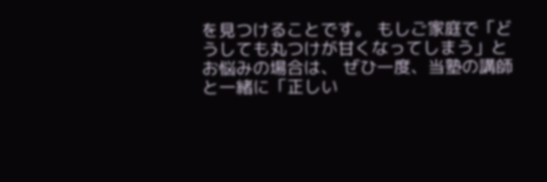を見つけることです。 もしご家庭で「どうしても丸つけが甘くなってしまう」とお悩みの場合は、 ぜひ一度、当塾の講師と一緒に「正しい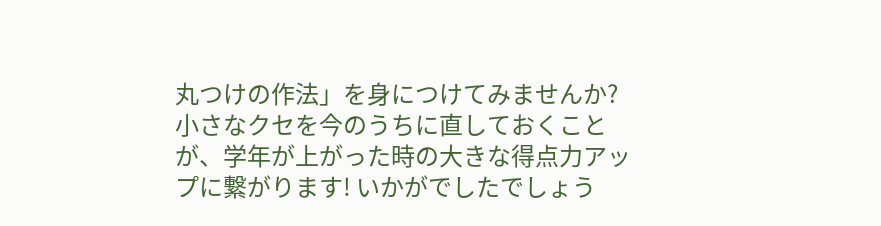丸つけの作法」を身につけてみませんか? 小さなクセを今のうちに直しておくことが、学年が上がった時の大きな得点力アップに繋がります! いかがでしたでしょう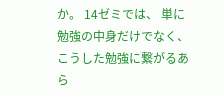か。 14ゼミでは、 単に勉強の中身だけでなく、 こうした勉強に繋がるあら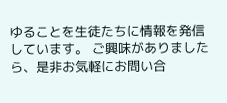ゆることを生徒たちに情報を発信しています。 ご興味がありましたら、是非お気軽にお問い合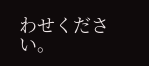わせください。